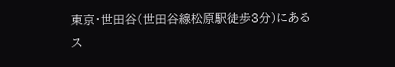東京・世田谷(世田谷線松原駅徒歩3分)にある
ス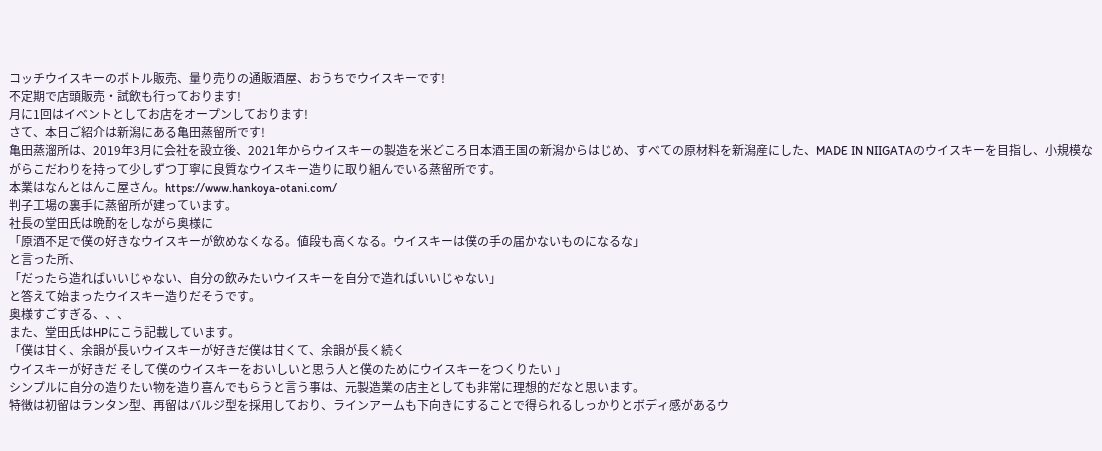コッチウイスキーのボトル販売、量り売りの通販酒屋、おうちでウイスキーです!
不定期で店頭販売・試飲も行っております!
月に1回はイベントとしてお店をオープンしております!
さて、本日ご紹介は新潟にある亀田蒸留所です!
亀田蒸溜所は、2019年3月に会社を設立後、2021年からウイスキーの製造を米どころ日本酒王国の新潟からはじめ、すべての原材料を新潟産にした、MADE IN NIIGATAのウイスキーを目指し、小規模ながらこだわりを持って少しずつ丁寧に良質なウイスキー造りに取り組んでいる蒸留所です。
本業はなんとはんこ屋さん。https://www.hankoya-otani.com/
判子工場の裏手に蒸留所が建っています。
社長の堂田氏は晩酌をしながら奥様に
「原酒不足で僕の好きなウイスキーが飲めなくなる。値段も高くなる。ウイスキーは僕の手の届かないものになるな」
と言った所、
「だったら造ればいいじゃない、自分の飲みたいウイスキーを自分で造ればいいじゃない」
と答えて始まったウイスキー造りだそうです。
奥様すごすぎる、、、
また、堂田氏はHPにこう記載しています。
「僕は甘く、余韻が長いウイスキーが好きだ僕は甘くて、余韻が長く続く
ウイスキーが好きだ そして僕のウイスキーをおいしいと思う人と僕のためにウイスキーをつくりたい 」
シンプルに自分の造りたい物を造り喜んでもらうと言う事は、元製造業の店主としても非常に理想的だなと思います。
特徴は初留はランタン型、再留はバルジ型を採用しており、ラインアームも下向きにすることで得られるしっかりとボディ感があるウ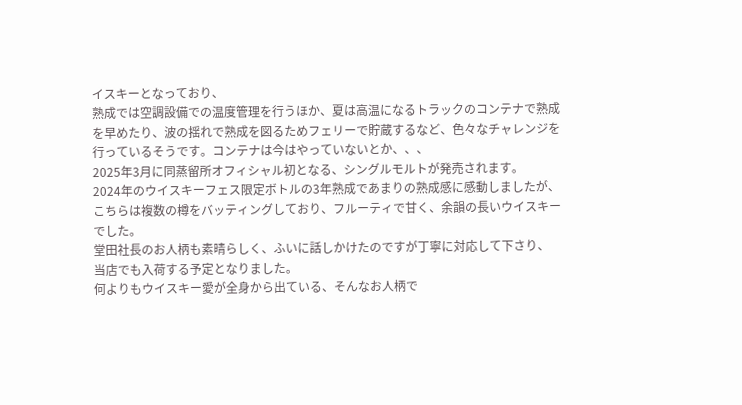イスキーとなっており、
熟成では空調設備での温度管理を行うほか、夏は高温になるトラックのコンテナで熟成を早めたり、波の揺れで熟成を図るためフェリーで貯蔵するなど、色々なチャレンジを行っているそうです。コンテナは今はやっていないとか、、、
2025年3月に同蒸留所オフィシャル初となる、シングルモルトが発売されます。
2024年のウイスキーフェス限定ボトルの3年熟成であまりの熟成感に感動しましたが、こちらは複数の樽をバッティングしており、フルーティで甘く、余韻の長いウイスキーでした。
堂田社長のお人柄も素晴らしく、ふいに話しかけたのですが丁寧に対応して下さり、
当店でも入荷する予定となりました。
何よりもウイスキー愛が全身から出ている、そんなお人柄で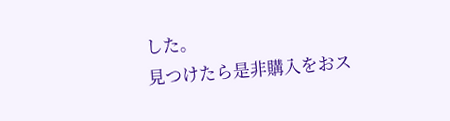した。
見つけたら是非購入をおス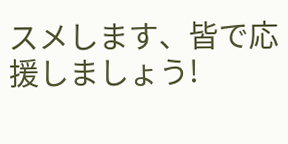スメします、皆で応援しましょう!